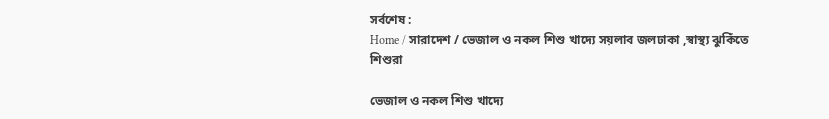সর্বশেষ :
Home / সারাদেশ / ভেজাল ও নকল শিশু খাদ্যে সয়লাব জলঢাকা ,স্বাস্থ্য ঝুকিঁতে শিশুরা

ভেজাল ও নকল শিশু খাদ্যে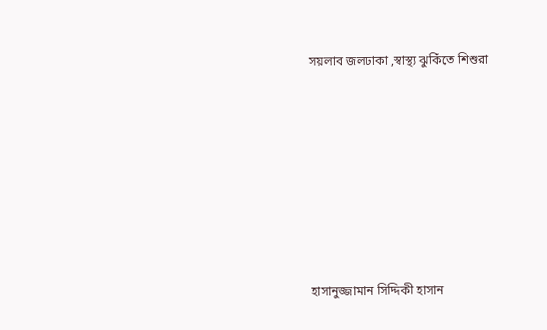সয়লাব জলঢাকা ,স্বাস্থ্য ঝুকিঁতে শিশুরা







হাসানুজ্জামান সিদ্দিকী হাসান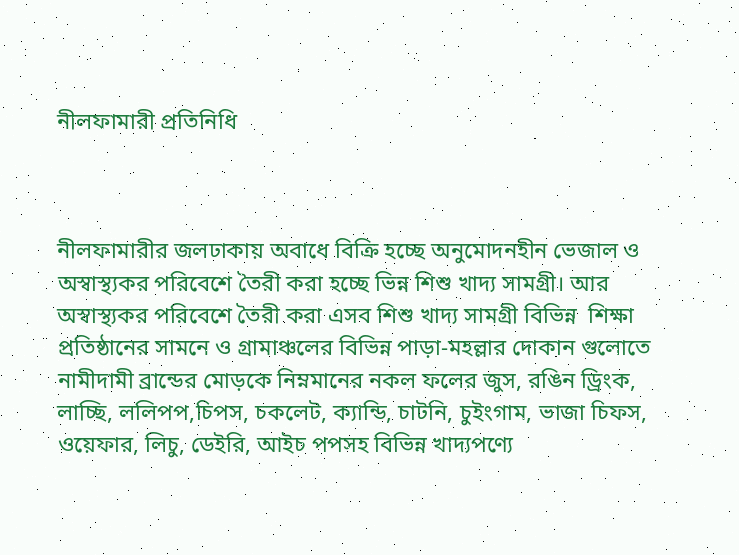নীলফামারী প্রতিনিধি



নীলফামারীর জলঢাকায় অবাধে বিক্রি হচ্ছে অনুমোদনহীন ভেজাল ও অস্বাস্থ্যকর পরিবেশে তৈরী করা হচ্ছে ভিন্ন শিশু খাদ্য সামগ্রী। আর অস্বাস্থ্যকর পরিবেশে তৈরী করা এসব শিশু খাদ্য সামগ্রী বিভিন্ন  শিক্ষা প্রতিষ্ঠানের সামনে ও গ্রামাঞ্চলের বিভিন্ন পাড়া-মহল্লার দোকান গুলোতে  নামীদামী ব্রান্ডের মোড়কে নিম্নমানের নকল ফলের জুস, রঙিন ড্রিংক, লাচ্ছি, ললিপপ,চিপস, চকলেট, ক্যান্ডি, চাটনি, চুইংগাম, ভাজা চিফস, ওয়েফার, লিচু, ডেইরি, আইচ পপসহ বিভিন্ন খাদ্যপণ্যে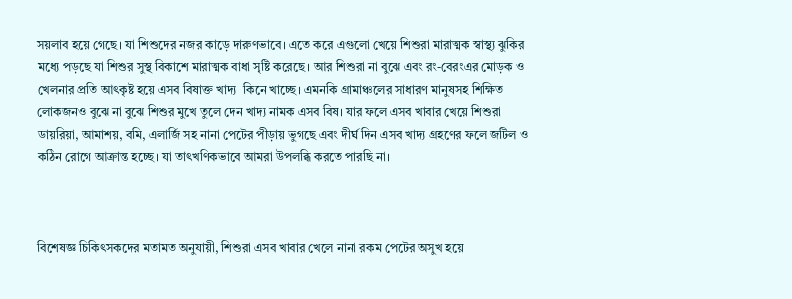সয়লাব হয়ে গেছে। যা শিশুদের নজর কাড়ে দারুণভাবে। এতে করে এগুলো খেয়ে শিশুরা মারাত্মক স্বাস্থ্য ঝুকির মধ্যে পড়ছে যা শিশুর সুস্থ বিকাশে মারাত্মক বাধা সৃষ্টি করেছে। আর শিশুরা না বুঝে এবং রং-বেরংএর মোড়ক ও খেলনার প্রতি আৎকৃষ্ট হয়ে এসব বিষাক্ত খাদ্য  কিনে খাচ্ছে। এমনকি গ্রামাঞ্চলের সাধারণ মানুষসহ শিক্ষিত লোকজনও বুঝে না বুঝে শিশুর মুখে তুলে দেন খাদ্য নামক এসব বিষ। যার ফলে এসব খাবার খেয়ে শিশুরা ডায়রিয়া, আমাশয়, বমি, এলার্জি সহ নানা পেটের পীড়ায় ভুগছে এবং দীর্ঘ দিন এসব খাদ্য গ্রহণের ফলে জটিল ও কঠিন রোগে আক্রান্ত হচ্ছে। যা তাৎখণিকভাবে আমরা উপলব্ধি করতে পারছি না।



বিশেষজ্ঞ চিকিৎসকদের মতামত অনুযায়ী, শিশুরা এসব খাবার খেলে নানা রকম পেটের অসুখ হয়ে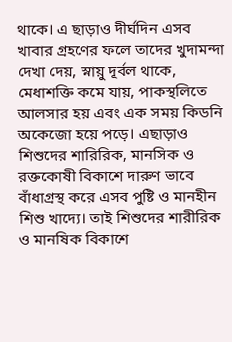থাকে। এ ছাড়াও দীর্ঘদিন এসব খাবার গ্রহণের ফলে তাদের খুদামন্দা দেখা দেয়, স্নায়ু দূর্বল থাকে, মেধাশক্তি কমে যায়, পাকস্থলিতে আলসার হয় এবং এক সময় কিডনি অকেজো হয়ে পড়ে। এছাড়াও শিশুদের শারিরিক, মানসিক ও রক্তকোষী বিকাশে দারুণ ভাবে বাঁধাগ্রস্থ করে এসব পুষ্টি ও মানহীন শিশু খাদ্যে। তাই শিশুদের শারীরিক ও মানষিক বিকাশে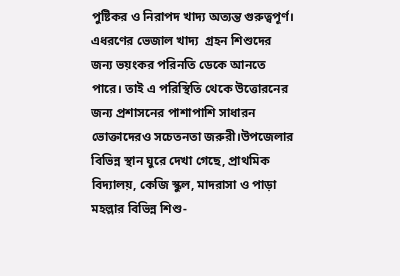পুষ্টিকর ও নিরাপদ খাদ্য অত্যন্ত গুরুত্বপূর্ণ। এধরণের ভেজাল খাদ্য  গ্রহন শিশুদের জন্য ভয়ংকর পরিনতি ডেকে আনতে পারে। তাই এ পরিস্থিতি থেকে উত্তোরনের জন্য প্রশাসনের পাশাপাশি সাধারন ভোক্তাদেরও সচেতনতা জরুরী।উপজেলার বিভিন্ন স্থান ঘুরে দেখা গেছে, প্রাথমিক বিদ্যালয়, কেজি স্কুল, মাদরাসা ও পাড়া মহল্লার বিভিন্ন শিশু-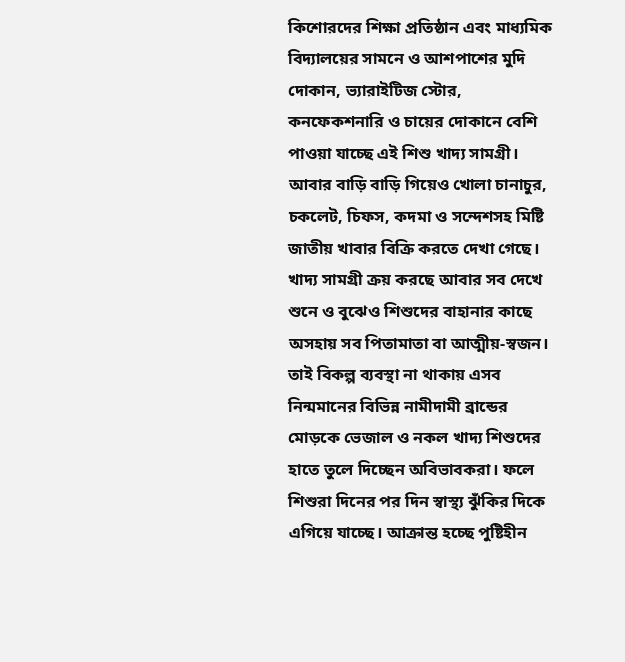কিশোরদের শিক্ষা প্রতিষ্ঠান এবং মাধ্যমিক বিদ্যালয়ের সামনে ও আশপাশের মুদি দোকান, ভ্যারাইটিজ স্টোর, কনফেকশনারি ও চায়ের দোকানে বেশি পাওয়া যাচ্ছে এই শিশু খাদ্য সামগ্রী। আবার বাড়ি বাড়ি গিয়েও খোলা চানাচুর, চকলেট, চিফস, কদমা ও সন্দেশসহ মিষ্টি জাতীয় খাবার বিক্রি করতে দেখা গেছে। খাদ্য সামগ্রী ক্রয় করছে আবার সব দেখে শুনে ও বুঝেও শিশুদের বাহানার কাছে অসহায় সব পিতামাতা বা আত্মীয়-স্বজন। তাই বিকল্প ব্যবস্থা না থাকায় এসব নিন্মমানের বিভিন্ন নামীদামী ব্রান্ডের মোড়কে ভেজাল ও নকল খাদ্য শিশুদের হাতে তুলে দিচ্ছেন অবিভাবকরা। ফলে শিশুরা দিনের পর দিন স্বাস্থ্য ঝুঁকির দিকে এগিয়ে যাচ্ছে। আক্রান্ত হচ্ছে পুষ্টিহীন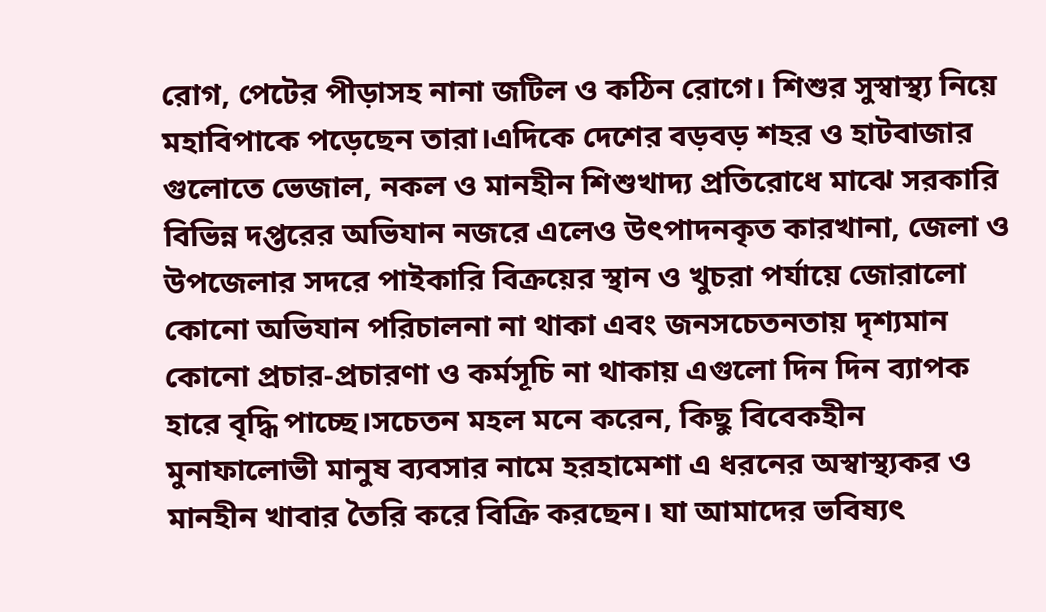রোগ, পেটের পীড়াসহ নানা জটিল ও কঠিন রোগে। শিশুর সুস্বাস্থ্য নিয়ে মহাবিপাকে পড়েছেন তারা।এদিকে দেশের বড়বড় শহর ও হাটবাজার গুলোতে ভেজাল, নকল ও মানহীন শিশুখাদ্য প্রতিরোধে মাঝে সরকারি বিভিন্ন দপ্তরের অভিযান নজরে এলেও উৎপাদনকৃত কারখানা, জেলা ও উপজেলার সদরে পাইকারি বিক্রয়ের স্থান ও খুচরা পর্যায়ে জোরালো কোনো অভিযান পরিচালনা না থাকা এবং জনসচেতনতায় দৃশ্যমান কোনো প্রচার-প্রচারণা ও কর্মসূচি না থাকায় এগুলো দিন দিন ব্যাপক হারে বৃদ্ধি পাচ্ছে।সচেতন মহল মনে করেন, কিছু বিবেকহীন মুনাফালোভী মানুষ ব্যবসার নামে হরহামেশা এ ধরনের অস্বাস্থ্যকর ও মানহীন খাবার তৈরি করে বিক্রি করছেন। যা আমাদের ভবিষ্যৎ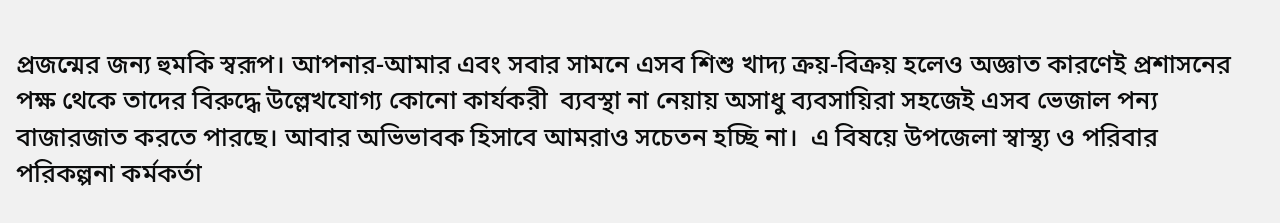প্রজন্মের জন্য হুমকি স্বরূপ। আপনার-আমার এবং সবার সামনে এসব শিশু খাদ্য ক্রয়-বিক্রয় হলেও অজ্ঞাত কারণেই প্রশাসনের পক্ষ থেকে তাদের বিরুদ্ধে উল্লেখযোগ্য কোনো কার্যকরী  ব্যবস্থা না নেয়ায় অসাধু ব্যবসায়িরা সহজেই এসব ভেজাল পন্য বাজারজাত করতে পারছে। আবার অভিভাবক হিসাবে আমরাও সচেতন হচ্ছি না।  এ বিষয়ে উপজেলা স্বাস্থ্য ও পরিবার পরিকল্পনা কর্মকর্তা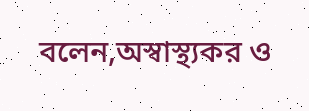বলেন,অস্বাস্থ্যকর ও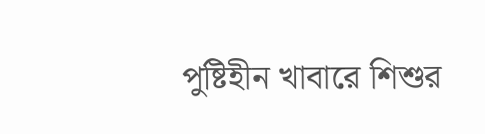পুষ্টিহীন খাবারে শিশুর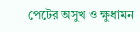পেটের অসুখ ও ক্ষুধামন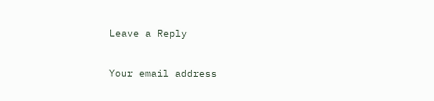Leave a Reply

Your email address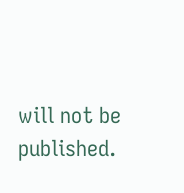will not be published.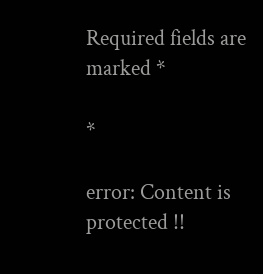Required fields are marked *

*

error: Content is protected !!